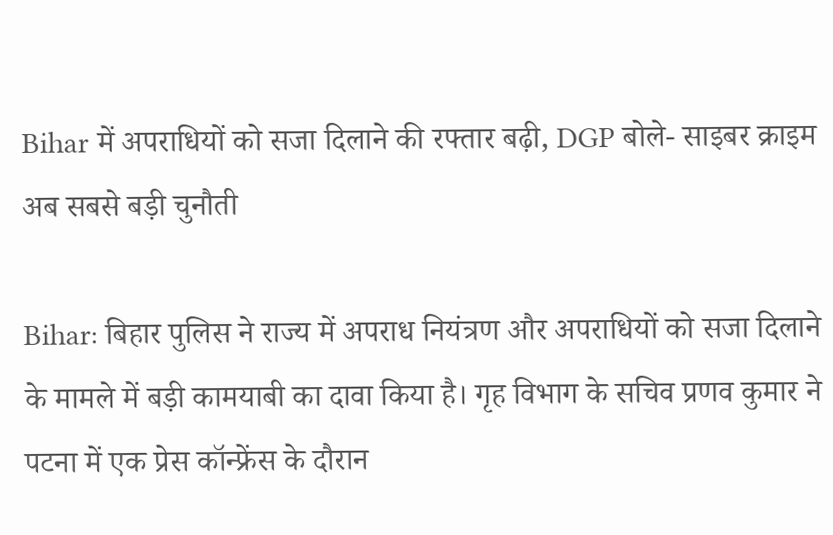Bihar में अपराधियों को सजा दिलाने की रफ्तार बढ़ी, DGP बोले- साइबर क्राइम अब सबसे बड़ी चुनौती

Bihar: बिहार पुलिस ने राज्य में अपराध नियंत्रण और अपराधियों को सजा दिलाने के मामले में बड़ी कामयाबी का दावा किया है। गृह विभाग के सचिव प्रणव कुमार ने पटना में एक प्रेस कॉन्फ्रेंस के दौरान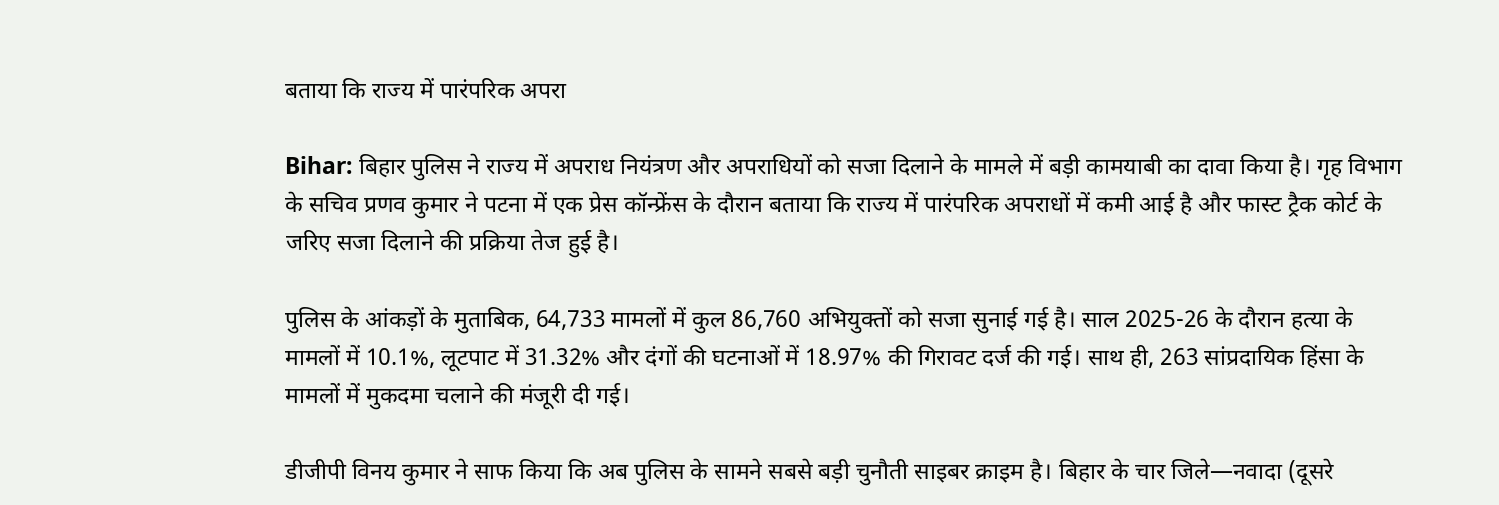बताया कि राज्य में पारंपरिक अपरा

Bihar: बिहार पुलिस ने राज्य में अपराध नियंत्रण और अपराधियों को सजा दिलाने के मामले में बड़ी कामयाबी का दावा किया है। गृह विभाग के सचिव प्रणव कुमार ने पटना में एक प्रेस कॉन्फ्रेंस के दौरान बताया कि राज्य में पारंपरिक अपराधों में कमी आई है और फास्ट ट्रैक कोर्ट के जरिए सजा दिलाने की प्रक्रिया तेज हुई है।

पुलिस के आंकड़ों के मुताबिक, 64,733 मामलों में कुल 86,760 अभियुक्तों को सजा सुनाई गई है। साल 2025-26 के दौरान हत्या के मामलों में 10.1%, लूटपाट में 31.32% और दंगों की घटनाओं में 18.97% की गिरावट दर्ज की गई। साथ ही, 263 सांप्रदायिक हिंसा के मामलों में मुकदमा चलाने की मंजूरी दी गई।

डीजीपी विनय कुमार ने साफ किया कि अब पुलिस के सामने सबसे बड़ी चुनौती साइबर क्राइम है। बिहार के चार जिले—नवादा (दूसरे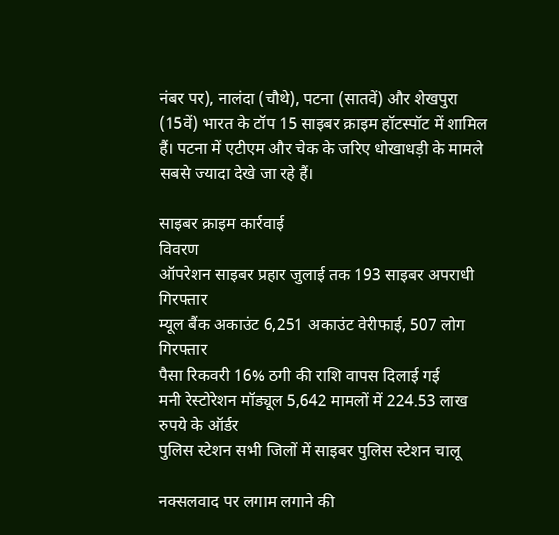नंबर पर), नालंदा (चौथे), पटना (सातवें) और शेखपुरा (15वें) भारत के टॉप 15 साइबर क्राइम हॉटस्पॉट में शामिल हैं। पटना में एटीएम और चेक के जरिए धोखाधड़ी के मामले सबसे ज्यादा देखे जा रहे हैं।

साइबर क्राइम कार्रवाई
विवरण
ऑपरेशन साइबर प्रहार जुलाई तक 193 साइबर अपराधी गिरफ्तार
म्यूल बैंक अकाउंट 6,251 अकाउंट वेरीफाई, 507 लोग गिरफ्तार
पैसा रिकवरी 16% ठगी की राशि वापस दिलाई गई
मनी रेस्टोरेशन मॉड्यूल 5,642 मामलों में 224.53 लाख रुपये के ऑर्डर
पुलिस स्टेशन सभी जिलों में साइबर पुलिस स्टेशन चालू

नक्सलवाद पर लगाम लगाने की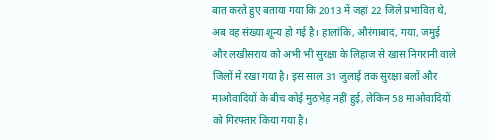बात करते हुए बताया गया कि 2013 में जहां 22 जिले प्रभावित थे, अब वह संख्या शून्य हो गई है। हालांकि, औरंगाबाद, गया, जमुई और लखीसराय को अभी भी सुरक्षा के लिहाज से खास निगरानी वाले जिलों में रखा गया है। इस साल 31 जुलाई तक सुरक्षा बलों और माओवादियों के बीच कोई मुठभेड़ नहीं हुई, लेकिन 58 माओवादियों को गिरफ्तार किया गया है।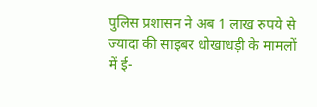पुलिस प्रशासन ने अब 1 लाख रुपये से ज्यादा की साइबर धोखाधड़ी के मामलों में ई-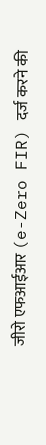जीरो एफआईआर (e-Zero FIR) दर्ज करने की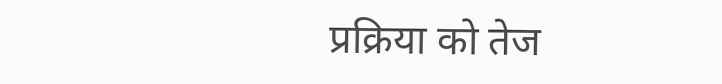प्रक्रिया को तेज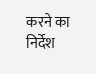करने का निर्देश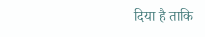दिया है ताकि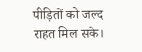पीड़ितों को जल्द राहत मिल सके।